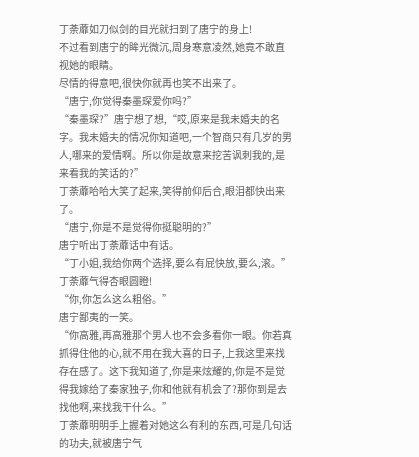丁荼蘼如刀似剑的目光就扫到了唐宁的身上!
不过看到唐宁的眸光微沉,周身寒意凌然,她竟不敢直视她的眼睛。
尽情的得意吧,很快你就再也笑不出来了。
“唐宁,你觉得秦墨琛爱你吗?”
“秦墨琛?”唐宁想了想,“哎,原来是我未婚夫的名字。我未婚夫的情况你知道吧,一个智商只有几岁的男人,哪来的爱情啊。所以你是故意来挖苦讽刺我的,是来看我的笑话的?”
丁荼蘼哈哈大笑了起来,笑得前仰后合,眼泪都快出来了。
“唐宁,你是不是觉得你挺聪明的?”
唐宁听出丁荼蘼话中有话。
“丁小姐,我给你两个选择,要么有屁快放,要么,滚。”
丁荼蘼气得杏眼圆瞪!
“你,你怎么这么粗俗。”
唐宁鄙夷的一笑。
“你高雅,再高雅那个男人也不会多看你一眼。你若真抓得住他的心,就不用在我大喜的日子,上我这里来找存在感了。这下我知道了,你是来炫耀的,你是不是觉得我嫁给了秦家独子,你和他就有机会了?那你到是去找他啊,来找我干什么。”
丁荼蘼明明手上握着对她这么有利的东西,可是几句话的功夫,就被唐宁气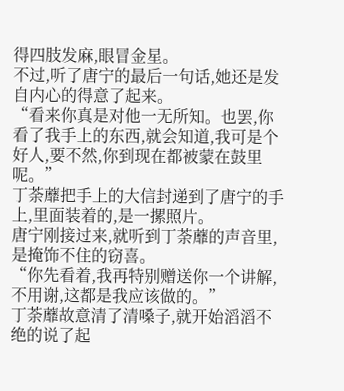得四肢发麻,眼冒金星。
不过,听了唐宁的最后一句话,她还是发自内心的得意了起来。
“看来你真是对他一无所知。也罢,你看了我手上的东西,就会知道,我可是个好人,要不然,你到现在都被蒙在鼓里呢。”
丁荼蘼把手上的大信封递到了唐宁的手上,里面装着的,是一摞照片。
唐宁刚接过来,就听到丁荼蘼的声音里,是掩饰不住的窃喜。
“你先看着,我再特别赠送你一个讲解,不用谢,这都是我应该做的。”
丁荼蘼故意清了清嗓子,就开始滔滔不绝的说了起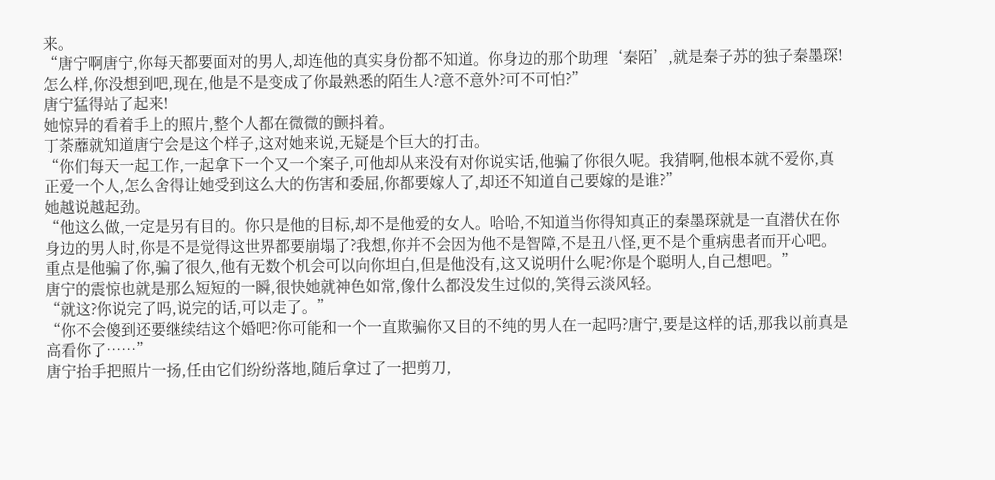来。
“唐宁啊唐宁,你每天都要面对的男人,却连他的真实身份都不知道。你身边的那个助理‘秦陌’,就是秦子苏的独子秦墨琛!怎么样,你没想到吧,现在,他是不是变成了你最熟悉的陌生人?意不意外?可不可怕?”
唐宁猛得站了起来!
她惊异的看着手上的照片,整个人都在微微的颤抖着。
丁荼蘼就知道唐宁会是这个样子,这对她来说,无疑是个巨大的打击。
“你们每天一起工作,一起拿下一个又一个案子,可他却从来没有对你说实话,他骗了你很久呢。我猜啊,他根本就不爱你,真正爱一个人,怎么舍得让她受到这么大的伤害和委屈,你都要嫁人了,却还不知道自己要嫁的是谁?”
她越说越起劲。
“他这么做,一定是另有目的。你只是他的目标,却不是他爱的女人。哈哈,不知道当你得知真正的秦墨琛就是一直潜伏在你身边的男人时,你是不是觉得这世界都要崩塌了?我想,你并不会因为他不是智障,不是丑八怪,更不是个重病患者而开心吧。重点是他骗了你,骗了很久,他有无数个机会可以向你坦白,但是他没有,这又说明什么呢?你是个聪明人,自己想吧。”
唐宁的震惊也就是那么短短的一瞬,很快她就神色如常,像什么都没发生过似的,笑得云淡风轻。
“就这?你说完了吗,说完的话,可以走了。”
“你不会傻到还要继续结这个婚吧?你可能和一个一直欺骗你又目的不纯的男人在一起吗?唐宁,要是这样的话,那我以前真是高看你了……”
唐宁抬手把照片一扬,任由它们纷纷落地,随后拿过了一把剪刀,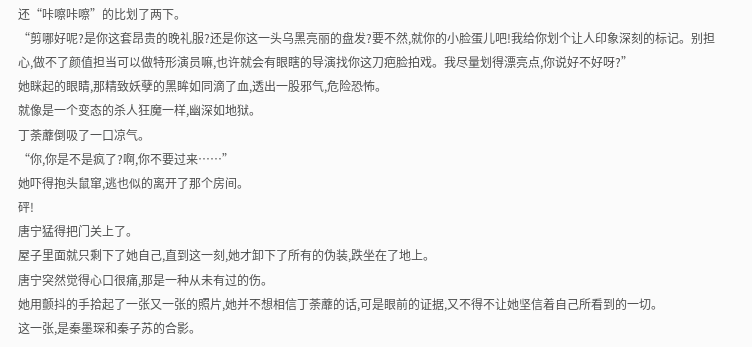还“咔嚓咔嚓”的比划了两下。
“剪哪好呢?是你这套昂贵的晚礼服?还是你这一头乌黑亮丽的盘发?要不然,就你的小脸蛋儿吧!我给你划个让人印象深刻的标记。别担心,做不了颜值担当可以做特形演员嘛,也许就会有眼瞎的导演找你这刀疤脸拍戏。我尽量划得漂亮点,你说好不好呀?”
她眯起的眼睛,那精致妖孽的黑眸如同滴了血,透出一股邪气,危险恐怖。
就像是一个变态的杀人狂魔一样,幽深如地狱。
丁荼蘼倒吸了一口凉气。
“你,你是不是疯了?啊,你不要过来……”
她吓得抱头鼠窜,逃也似的离开了那个房间。
砰!
唐宁猛得把门关上了。
屋子里面就只剩下了她自己,直到这一刻,她才卸下了所有的伪装,跌坐在了地上。
唐宁突然觉得心口很痛,那是一种从未有过的伤。
她用颤抖的手拾起了一张又一张的照片,她并不想相信丁荼蘼的话,可是眼前的证据,又不得不让她坚信着自己所看到的一切。
这一张,是秦墨琛和秦子苏的合影。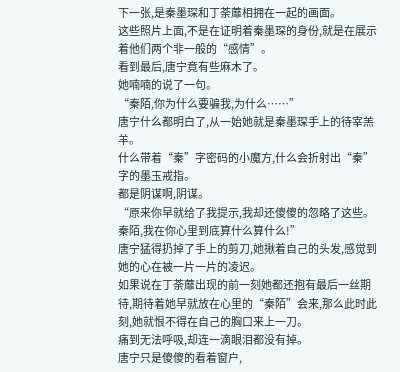下一张,是秦墨琛和丁荼蘼相拥在一起的画面。
这些照片上面,不是在证明着秦墨琛的身份,就是在展示着他们两个非一般的“感情”。
看到最后,唐宁竟有些麻木了。
她喃喃的说了一句。
“秦陌,你为什么要骗我,为什么……”
唐宁什么都明白了,从一始她就是秦墨琛手上的待宰羔羊。
什么带着“秦”字密码的小魔方,什么会折射出“秦”字的墨玉戒指。
都是阴谋啊,阴谋。
“原来你早就给了我提示,我却还傻傻的忽略了这些。秦陌,我在你心里到底算什么算什么!”
唐宁猛得扔掉了手上的剪刀,她揪着自己的头发,感觉到她的心在被一片一片的凌迟。
如果说在丁荼蘼出现的前一刻她都还抱有最后一丝期待,期待着她早就放在心里的“秦陌”会来,那么此时此刻,她就恨不得在自己的胸口来上一刀。
痛到无法呼吸,却连一滴眼泪都没有掉。
唐宁只是傻傻的看着窗户,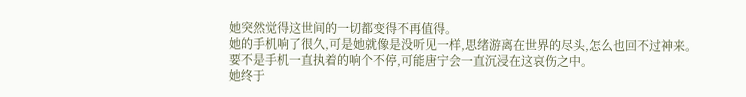她突然觉得这世间的一切都变得不再值得。
她的手机响了很久,可是她就像是没听见一样,思绪游离在世界的尽头,怎么也回不过神来。
要不是手机一直执着的响个不停,可能唐宁会一直沉浸在这哀伤之中。
她终于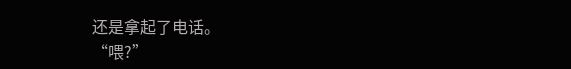还是拿起了电话。
“喂?”